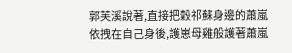郭芙溪說著,直接把穀祁蘇身邊的蕭嵐依拽在自己身後,護崽母雞般護著蕭嵐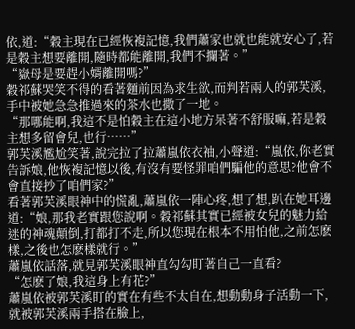依,道:“穀主現在已經恢複記憶,我們蕭家也就也能就安心了,若是穀主想要離開,隨時都能離開,我們不攔著。”
“嶽母是要趕小婿離開嗎?”
穀祁蘇哭笑不得的看著麵前因為求生欲,而判若兩人的郭芙溪,手中被她急急推過來的茶水也撒了一地。
“那哪能啊,我這不是怕穀主在這小地方呆著不舒服嘛,若是穀主想多留會兒,也行……”
郭芙溪尷尬笑著,說完拉了拉蕭嵐依衣袖,小聲道:“嵐依,你老實告訴娘,他恢複記憶以後,有沒有要怪罪咱們騙他的意思?他會不會直接抄了咱們家?”
看著郭芙溪眼神中的慌亂,蕭嵐依一陣心疼,想了想,趴在她耳邊道:“娘,那我老實跟您說啊。穀祁蘇其實已經被女兒的魅力給迷的神魂顛倒,打都打不走,所以您現在根本不用怕他,之前怎麽樣,之後也怎麽樣就行。”
蕭嵐依話落,就見郭芙溪眼神直勾勾盯著自己一直看?
“怎麽了娘,我這身上有花?”
蕭嵐依被郭芙溪盯的實在有些不太自在,想動動身子活動一下,就被郭芙溪兩手搭在臉上,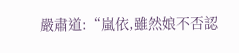嚴肅道:“嵐依,雖然娘不否認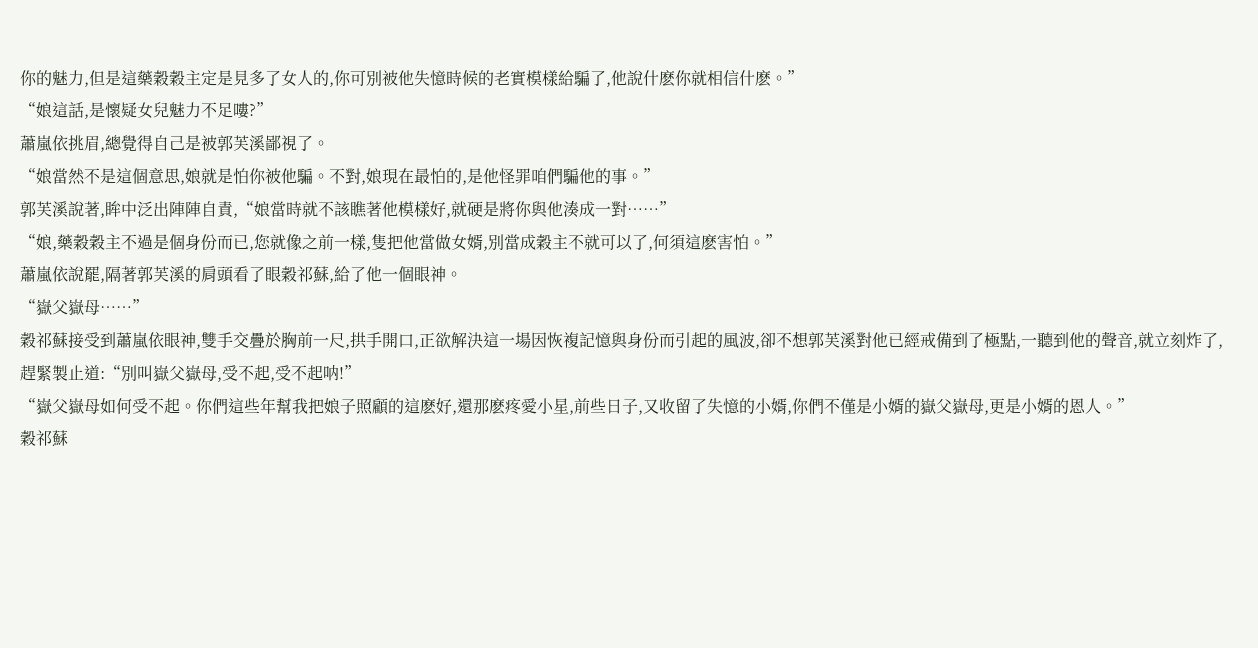你的魅力,但是這藥穀穀主定是見多了女人的,你可別被他失憶時候的老實模樣給騙了,他說什麽你就相信什麽。”
“娘這話,是懷疑女兒魅力不足嘍?”
蕭嵐依挑眉,總覺得自己是被郭芙溪鄙視了。
“娘當然不是這個意思,娘就是怕你被他騙。不對,娘現在最怕的,是他怪罪咱們騙他的事。”
郭芙溪說著,眸中泛出陣陣自責,“娘當時就不該瞧著他模樣好,就硬是將你與他湊成一對……”
“娘,藥穀穀主不過是個身份而已,您就像之前一樣,隻把他當做女婿,別當成穀主不就可以了,何須這麽害怕。”
蕭嵐依說罷,隔著郭芙溪的肩頭看了眼穀祁蘇,給了他一個眼神。
“嶽父嶽母……”
穀祁蘇接受到蕭嵐依眼神,雙手交疊於胸前一尺,拱手開口,正欲解決這一場因恢複記憶與身份而引起的風波,卻不想郭芙溪對他已經戒備到了極點,一聽到他的聲音,就立刻炸了,趕緊製止道:“別叫嶽父嶽母,受不起,受不起呐!”
“嶽父嶽母如何受不起。你們這些年幫我把娘子照顧的這麽好,還那麽疼愛小星,前些日子,又收留了失憶的小婿,你們不僅是小婿的嶽父嶽母,更是小婿的恩人。”
穀祁蘇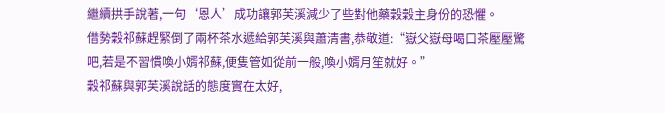繼續拱手說著,一句‘恩人’成功讓郭芙溪減少了些對他藥穀穀主身份的恐懼。
借勢穀祁蘇趕緊倒了兩杯茶水遞給郭芙溪與蕭清書,恭敬道:“嶽父嶽母喝口茶壓壓驚吧,若是不習慣喚小婿祁蘇,便隻管如從前一般,喚小婿月笙就好。”
穀祁蘇與郭芙溪說話的態度實在太好,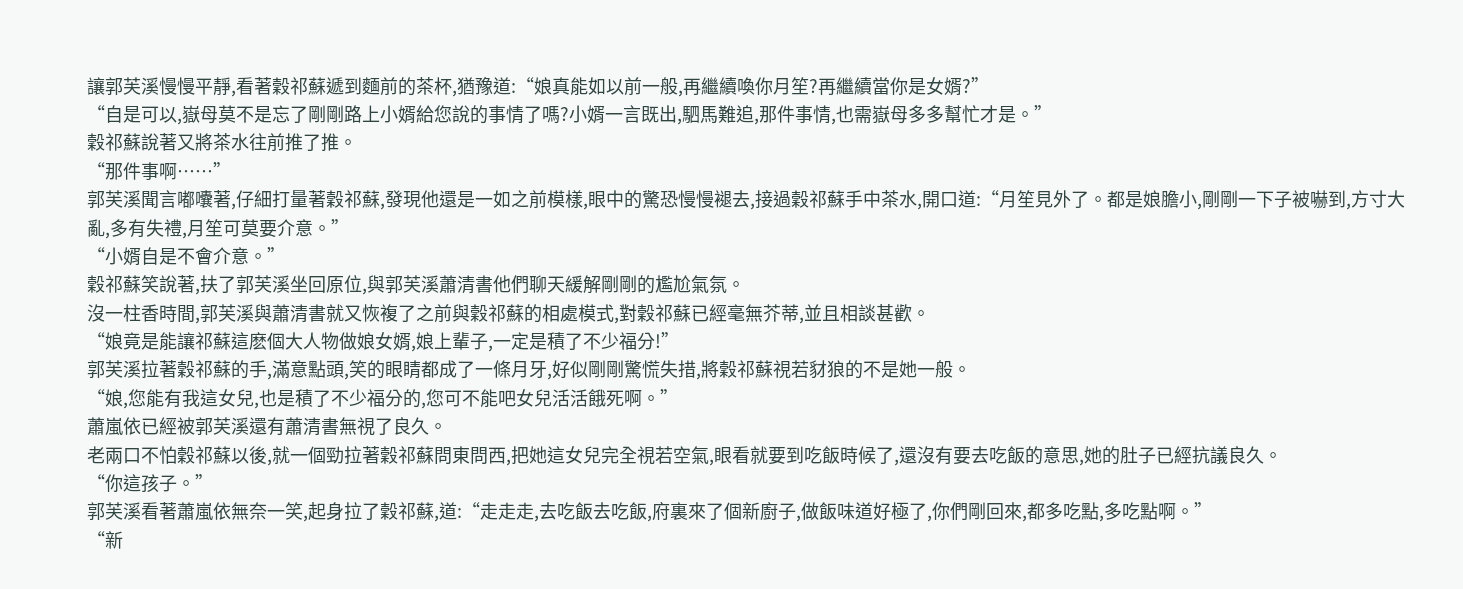讓郭芙溪慢慢平靜,看著穀祁蘇遞到麵前的茶杯,猶豫道:“娘真能如以前一般,再繼續喚你月笙?再繼續當你是女婿?”
“自是可以,嶽母莫不是忘了剛剛路上小婿給您說的事情了嗎?小婿一言既出,駟馬難追,那件事情,也需嶽母多多幫忙才是。”
穀祁蘇說著又將茶水往前推了推。
“那件事啊……”
郭芙溪聞言嘟囔著,仔細打量著穀祁蘇,發現他還是一如之前模樣,眼中的驚恐慢慢褪去,接過穀祁蘇手中茶水,開口道:“月笙見外了。都是娘膽小,剛剛一下子被嚇到,方寸大亂,多有失禮,月笙可莫要介意。”
“小婿自是不會介意。”
穀祁蘇笑說著,扶了郭芙溪坐回原位,與郭芙溪蕭清書他們聊天緩解剛剛的尷尬氣氛。
沒一柱香時間,郭芙溪與蕭清書就又恢複了之前與穀祁蘇的相處模式,對穀祁蘇已經毫無芥蒂,並且相談甚歡。
“娘竟是能讓祁蘇這麽個大人物做娘女婿,娘上輩子,一定是積了不少福分!”
郭芙溪拉著穀祁蘇的手,滿意點頭,笑的眼睛都成了一條月牙,好似剛剛驚慌失措,將穀祁蘇視若豺狼的不是她一般。
“娘,您能有我這女兒,也是積了不少福分的,您可不能吧女兒活活餓死啊。”
蕭嵐依已經被郭芙溪還有蕭清書無視了良久。
老兩口不怕穀祁蘇以後,就一個勁拉著穀祁蘇問東問西,把她這女兒完全視若空氣,眼看就要到吃飯時候了,還沒有要去吃飯的意思,她的肚子已經抗議良久。
“你這孩子。”
郭芙溪看著蕭嵐依無奈一笑,起身拉了穀祁蘇,道:“走走走,去吃飯去吃飯,府裏來了個新廚子,做飯味道好極了,你們剛回來,都多吃點,多吃點啊。”
“新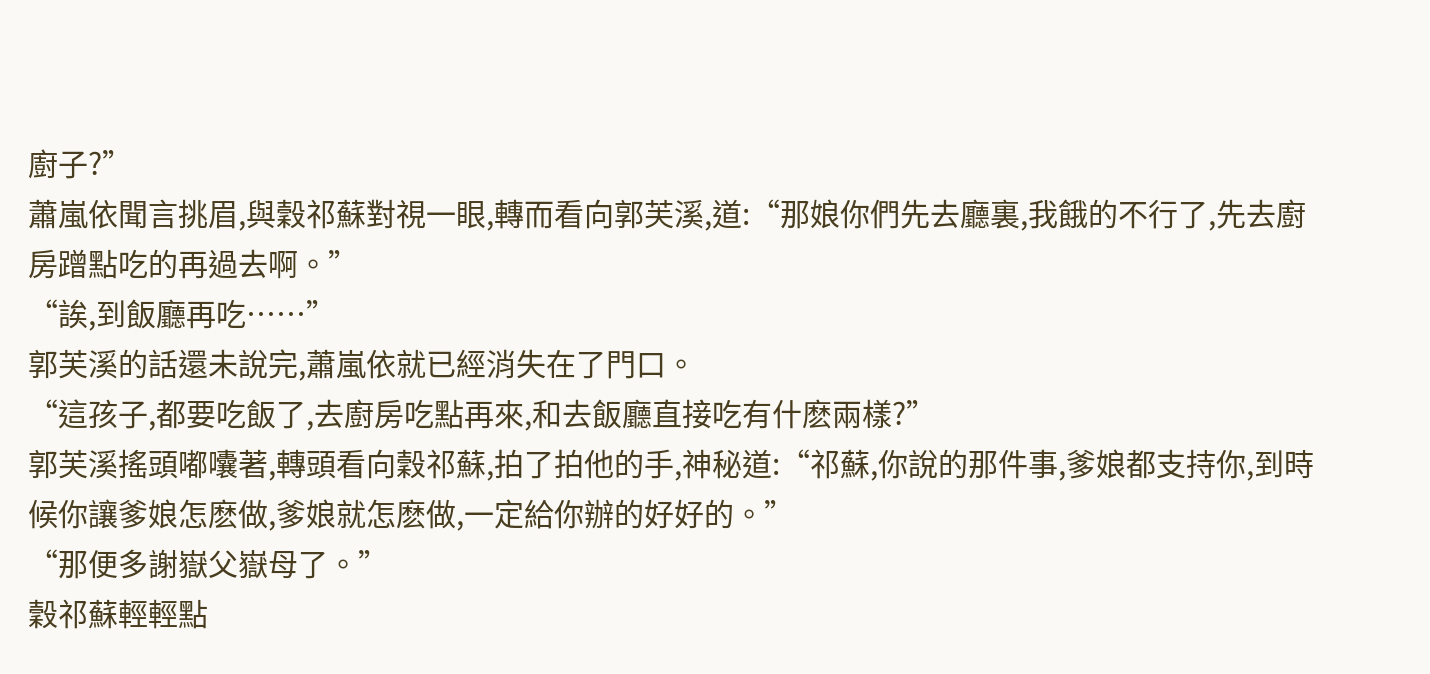廚子?”
蕭嵐依聞言挑眉,與穀祁蘇對視一眼,轉而看向郭芙溪,道:“那娘你們先去廳裏,我餓的不行了,先去廚房蹭點吃的再過去啊。”
“誒,到飯廳再吃……”
郭芙溪的話還未說完,蕭嵐依就已經消失在了門口。
“這孩子,都要吃飯了,去廚房吃點再來,和去飯廳直接吃有什麽兩樣?”
郭芙溪搖頭嘟囔著,轉頭看向穀祁蘇,拍了拍他的手,神秘道:“祁蘇,你說的那件事,爹娘都支持你,到時候你讓爹娘怎麽做,爹娘就怎麽做,一定給你辦的好好的。”
“那便多謝嶽父嶽母了。”
穀祁蘇輕輕點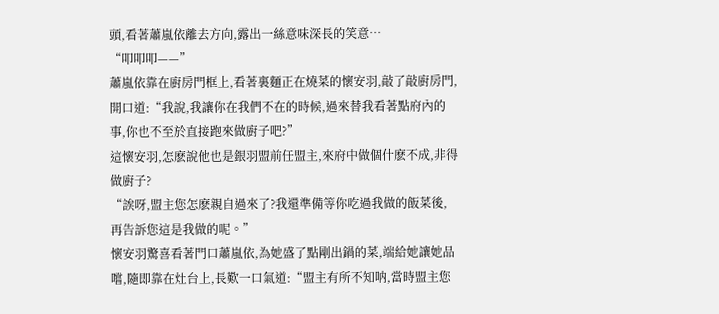頭,看著蕭嵐依離去方向,露出一絲意味深長的笑意…
“叩叩叩——”
蕭嵐依靠在廚房門框上,看著裏麵正在燒菜的懷安羽,敲了敲廚房門,開口道:“我說,我讓你在我們不在的時候,過來替我看著點府內的事,你也不至於直接跑來做廚子吧?”
這懷安羽,怎麽說他也是銀羽盟前任盟主,來府中做個什麽不成,非得做廚子?
“誒呀,盟主您怎麽親自過來了?我還準備等你吃過我做的飯菜後,再告訴您這是我做的呢。”
懷安羽驚喜看著門口蕭嵐依,為她盛了點剛出鍋的菜,端給她讓她品嚐,隨即靠在灶台上,長歎一口氣道:“盟主有所不知呐,當時盟主您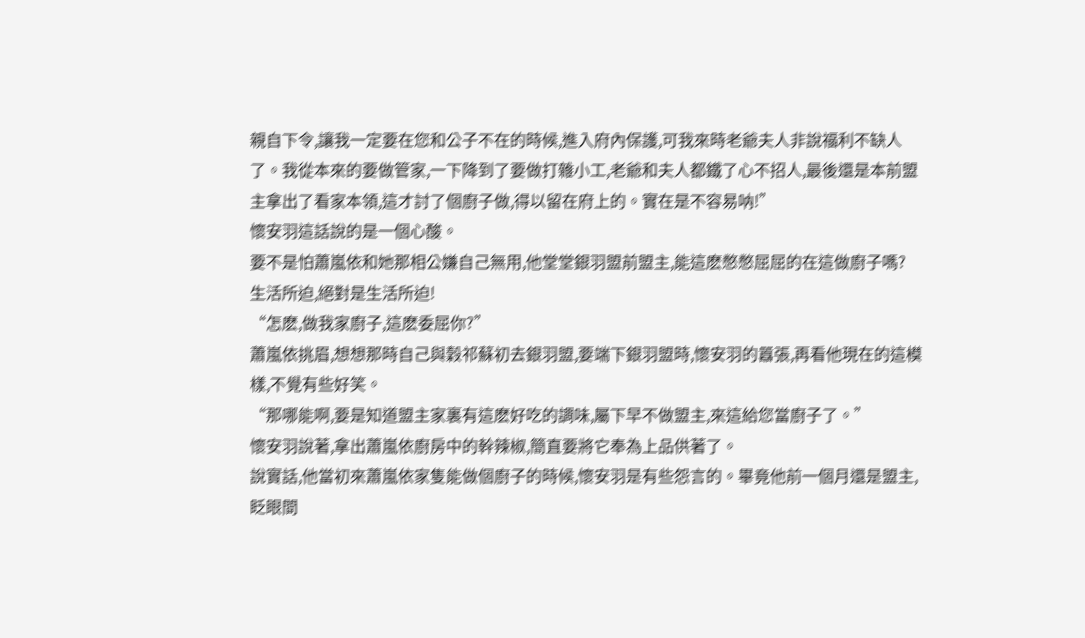親自下令,讓我一定要在您和公子不在的時候,進入府內保護,可我來時老爺夫人非說福利不缺人了。我從本來的要做管家,一下降到了要做打雜小工,老爺和夫人都鐵了心不招人,最後還是本前盟主拿出了看家本領,這才討了個廚子做,得以留在府上的。實在是不容易呐!”
懷安羽這話說的是一個心酸。
要不是怕蕭嵐依和她那相公嫌自己無用,他堂堂銀羽盟前盟主,能這麽憋憋屈屈的在這做廚子嗎?
生活所迫,絕對是生活所迫!
“怎麽,做我家廚子,這麽委屈你?”
蕭嵐依挑眉,想想那時自己與穀祁蘇初去銀羽盟,要端下銀羽盟時,懷安羽的囂張,再看他現在的這模樣,不覺有些好笑。
“那哪能啊,要是知道盟主家裏有這麽好吃的調味,屬下早不做盟主,來這給您當廚子了。”
懷安羽說著,拿出蕭嵐依廚房中的幹辣椒,簡直要將它奉為上品供著了。
說實話,他當初來蕭嵐依家隻能做個廚子的時候,懷安羽是有些怨言的。畢竟他前一個月還是盟主,眨眼間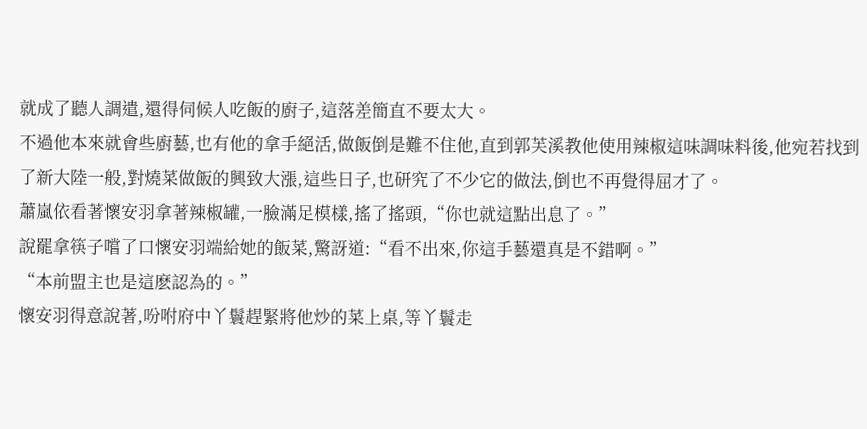就成了聽人調遣,還得伺候人吃飯的廚子,這落差簡直不要太大。
不過他本來就會些廚藝,也有他的拿手絕活,做飯倒是難不住他,直到郭芙溪教他使用辣椒這味調味料後,他宛若找到了新大陸一般,對燒菜做飯的興致大漲,這些日子,也研究了不少它的做法,倒也不再覺得屈才了。
蕭嵐依看著懷安羽拿著辣椒罐,一臉滿足模樣,搖了搖頭,“你也就這點出息了。”
說罷拿筷子嚐了口懷安羽端給她的飯菜,驚訝道:“看不出來,你這手藝還真是不錯啊。”
“本前盟主也是這麽認為的。”
懷安羽得意說著,吩咐府中丫鬟趕緊將他炒的菜上桌,等丫鬟走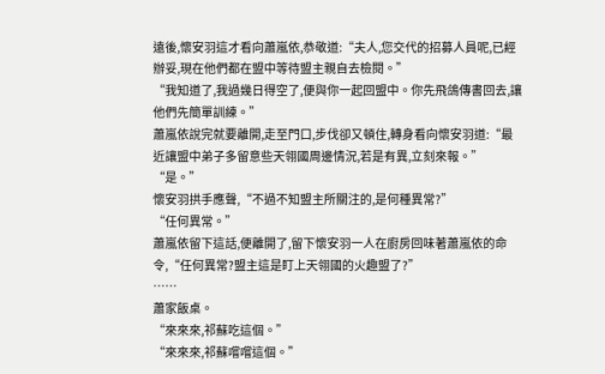遠後,懷安羽這才看向蕭嵐依,恭敬道:“夫人,您交代的招募人員呢,已經辦妥,現在他們都在盟中等待盟主親自去檢閱。”
“我知道了,我過幾日得空了,便與你一起回盟中。你先飛鴿傳書回去,讓他們先簡單訓練。”
蕭嵐依說完就要離開,走至門口,步伐卻又頓住,轉身看向懷安羽道:“最近讓盟中弟子多留意些天翎國周邊情況,若是有異,立刻來報。”
“是。”
懷安羽拱手應聲,“不過不知盟主所關注的,是何種異常?”
“任何異常。”
蕭嵐依留下這話,便離開了,留下懷安羽一人在廚房回味著蕭嵐依的命令,“任何異常?盟主這是盯上天翎國的火趣盟了?”
……
蕭家飯桌。
“來來來,祁蘇吃這個。”
“來來來,祁蘇嚐嚐這個。”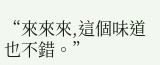“來來來,這個味道也不錯。”